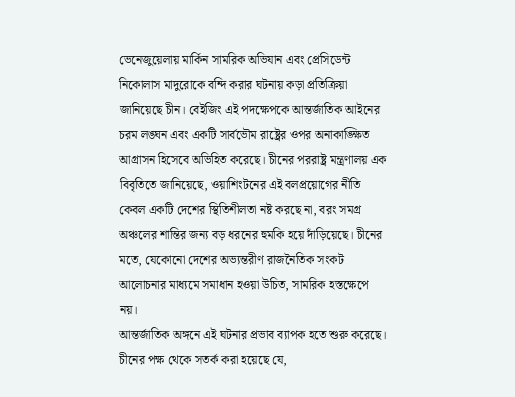ভেনেজুয়েলায় মার্কিন সামরিক অভিযান এবং প্রেসিডেন্ট নিকোলাস মাদুরোকে বন্দি করার ঘটনায় কড়া প্রতিক্রিয়া জানিয়েছে চীন। বেইজিং এই পদক্ষেপকে আন্তর্জাতিক আইনের চরম লঙ্ঘন এবং একটি সার্বভৌম রাষ্ট্রের ওপর অনাকাঙ্ক্ষিত আগ্রাসন হিসেবে অভিহিত করেছে। চীনের পররাষ্ট্র মন্ত্রণালয় এক বিবৃতিতে জানিয়েছে, ওয়াশিংটনের এই বলপ্রয়োগের নীতি কেবল একটি দেশের স্থিতিশীলতা নষ্ট করছে না, বরং সমগ্র অঞ্চলের শান্তির জন্য বড় ধরনের হুমকি হয়ে দাঁড়িয়েছে। চীনের মতে, যেকোনো দেশের অভ্যন্তরীণ রাজনৈতিক সংকট আলোচনার মাধ্যমে সমাধান হওয়া উচিত, সামরিক হস্তক্ষেপে নয়।
আন্তর্জাতিক অঙ্গনে এই ঘটনার প্রভাব ব্যাপক হতে শুরু করেছে। চীনের পক্ষ থেকে সতর্ক করা হয়েছে যে,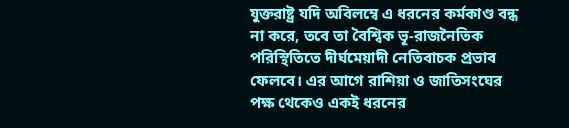যুক্তরাষ্ট্র যদি অবিলম্বে এ ধরনের কর্মকাণ্ড বন্ধ না করে, তবে তা বৈশ্বিক ভূ-রাজনৈতিক পরিস্থিতিতে দীর্ঘমেয়াদী নেতিবাচক প্রভাব ফেলবে। এর আগে রাশিয়া ও জাতিসংঘের পক্ষ থেকেও একই ধরনের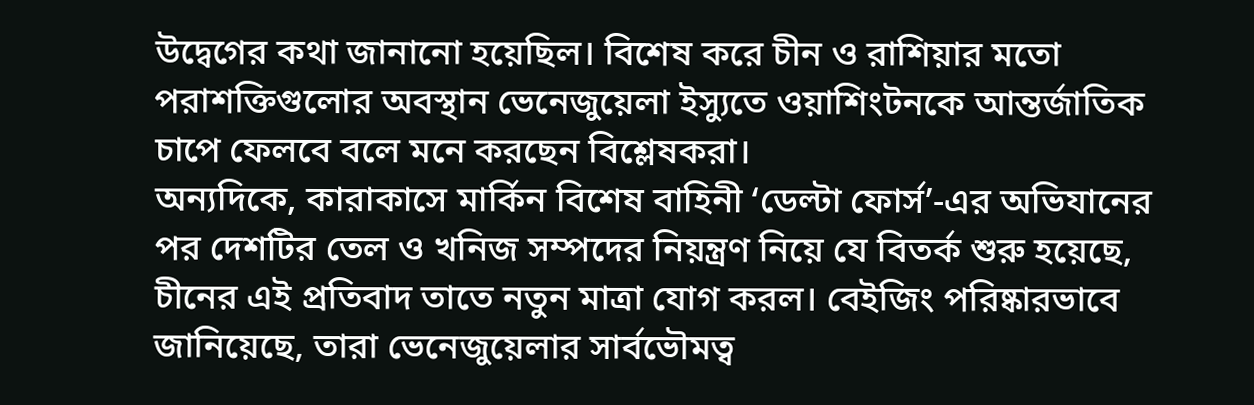উদ্বেগের কথা জানানো হয়েছিল। বিশেষ করে চীন ও রাশিয়ার মতো পরাশক্তিগুলোর অবস্থান ভেনেজুয়েলা ইস্যুতে ওয়াশিংটনকে আন্তর্জাতিক চাপে ফেলবে বলে মনে করছেন বিশ্লেষকরা।
অন্যদিকে, কারাকাসে মার্কিন বিশেষ বাহিনী ‘ডেল্টা ফোর্স’-এর অভিযানের পর দেশটির তেল ও খনিজ সম্পদের নিয়ন্ত্রণ নিয়ে যে বিতর্ক শুরু হয়েছে, চীনের এই প্রতিবাদ তাতে নতুন মাত্রা যোগ করল। বেইজিং পরিষ্কারভাবে জানিয়েছে, তারা ভেনেজুয়েলার সার্বভৌমত্ব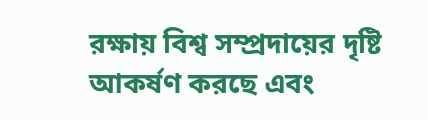রক্ষায় বিশ্ব সম্প্রদায়ের দৃষ্টি আকর্ষণ করছে এবং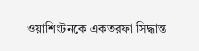ওয়াশিংটনকে একতরফা সিদ্ধান্ত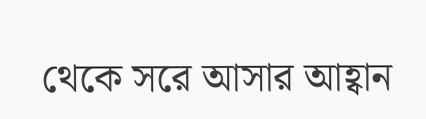থেকে সরে আসার আহ্বান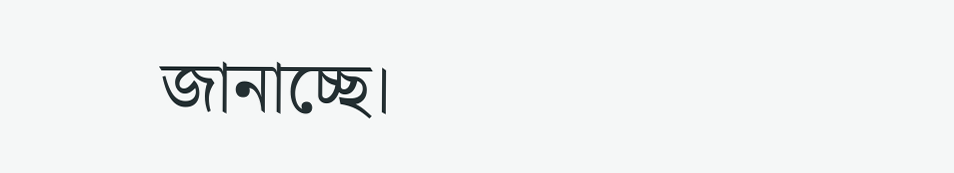জানাচ্ছে।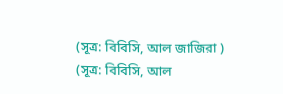(সূত্র: বিবিসি, আল জাজিরা )
(সূত্র: বিবিসি, আল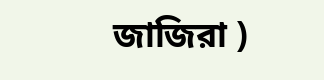জাজিরা )